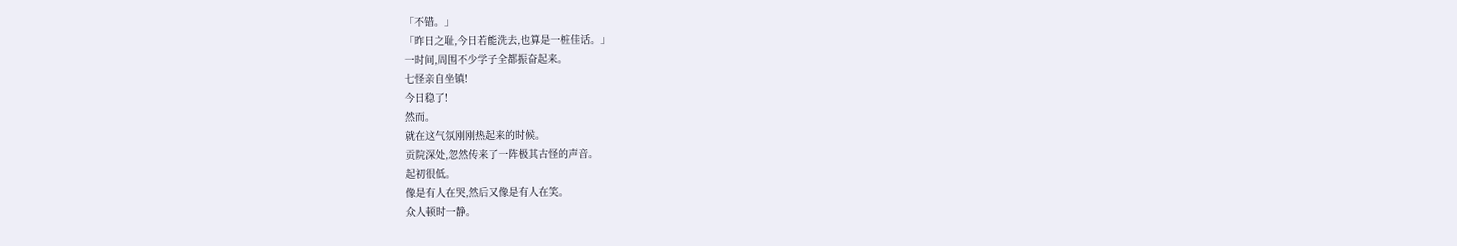「不错。」
「昨日之耻,今日若能洗去,也算是一桩佳话。」
一时间,周围不少学子全都振奋起来。
七怪亲自坐镇!
今日稳了!
然而。
就在这气氛刚刚热起来的时候。
贡院深处,忽然传来了一阵极其古怪的声音。
起初很低。
像是有人在哭,然后又像是有人在笑。
众人顿时一静。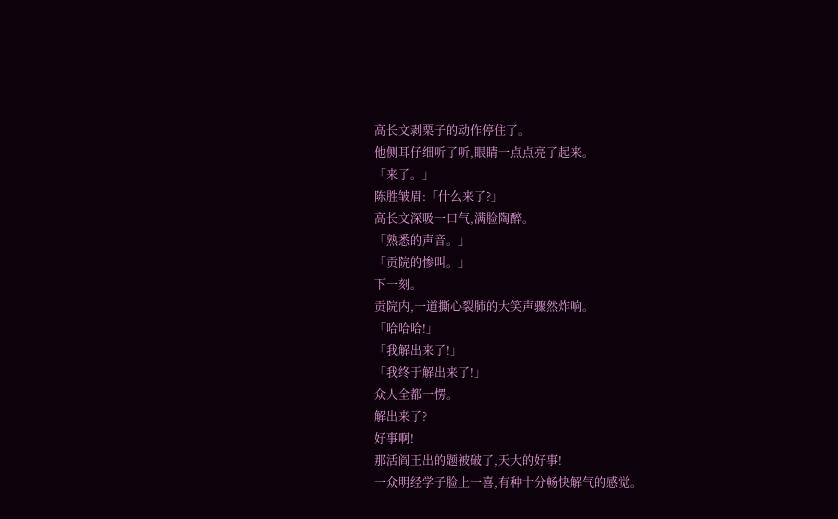高长文剥栗子的动作停住了。
他侧耳仔细听了听,眼睛一点点亮了起来。
「来了。」
陈胜皱眉:「什么来了?」
高长文深吸一口气,满脸陶醉。
「熟悉的声音。」
「贡院的惨叫。」
下一刻。
贡院内,一道撕心裂肺的大笑声骤然炸响。
「哈哈哈!」
「我解出来了!」
「我终于解出来了!」
众人全都一愣。
解出来了?
好事啊!
那活阎王出的题被破了,天大的好事!
一众明经学子脸上一喜,有种十分畅快解气的感觉。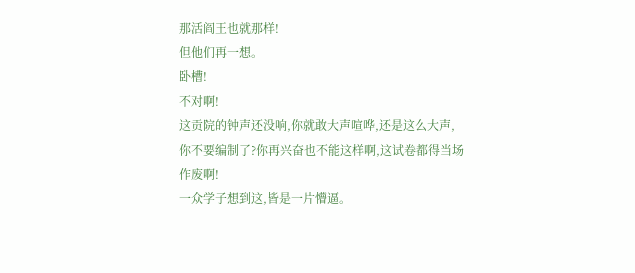那活阎王也就那样!
但他们再一想。
卧槽!
不对啊!
这贡院的钟声还没响,你就敢大声喧哗,还是这么大声,你不要编制了?你再兴奋也不能这样啊,这试卷都得当场作废啊!
一众学子想到这,皆是一片懵逼。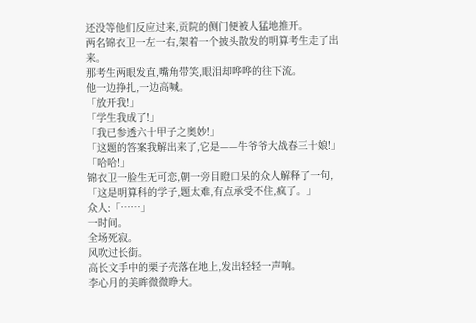还没等他们反应过来,贡院的侧门便被人猛地推开。
两名锦衣卫一左一右,架着一个披头散发的明算考生走了出来。
那考生两眼发直,嘴角带笑,眼泪却哗哗的往下流。
他一边挣扎,一边高喊。
「放开我!」
「学生我成了!」
「我已参透六十甲子之奥妙!」
「这题的答案我解出来了,它是——牛爷爷大战春三十娘!」
「哈哈!」
锦衣卫一脸生无可恋,朝一旁目瞪口呆的众人解释了一句,「这是明算科的学子,题太难,有点承受不住,疯了。」
众人:「……」
一时间。
全场死寂。
风吹过长街。
高长文手中的栗子壳落在地上,发出轻轻一声响。
李心月的美眸微微睁大。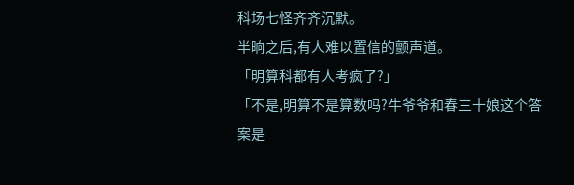科场七怪齐齐沉默。
半晌之后,有人难以置信的颤声道。
「明算科都有人考疯了?」
「不是,明算不是算数吗?牛爷爷和春三十娘这个答案是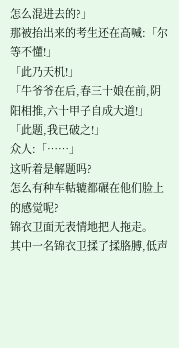怎么混进去的?」
那被抬出来的考生还在高喊:「尔等不懂!」
「此乃天机!」
「牛爷爷在后,春三十娘在前,阴阳相推,六十甲子自成大道!」
「此题,我已破之!」
众人:「……」
这听着是解题吗?
怎么有种车軲辘都碾在他们脸上的感觉呢?
锦衣卫面无表情地把人拖走。
其中一名锦衣卫揉了揉胳膊,低声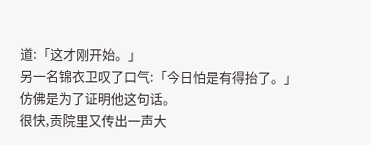道:「这才刚开始。」
另一名锦衣卫叹了口气:「今日怕是有得抬了。」
仿佛是为了证明他这句话。
很快,贡院里又传出一声大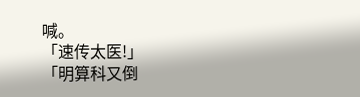喊。
「速传太医!」
「明算科又倒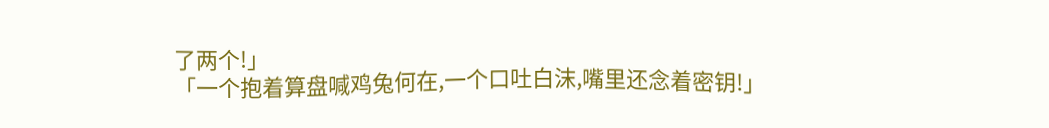了两个!」
「一个抱着算盘喊鸡兔何在,一个口吐白沫,嘴里还念着密钥!」